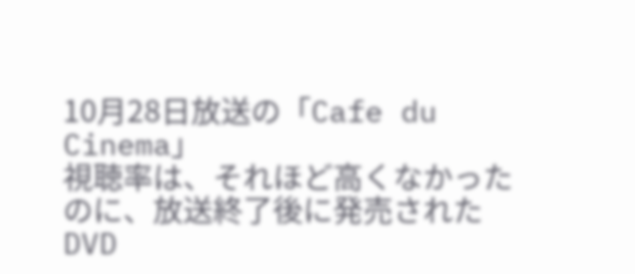10月28日放送の「Cafe du Cinema」
視聴率は、それほど高くなかったのに、放送終了後に発売されたDVD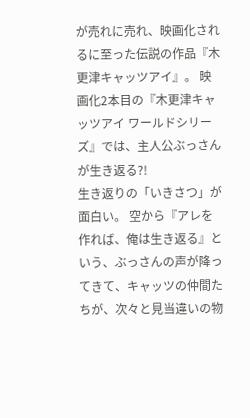が売れに売れ、映画化されるに至った伝説の作品『木更津キャッツアイ』。 映画化2本目の『木更津キャッツアイ ワールドシリーズ』では、主人公ぶっさんが生き返る?!
生き返りの「いきさつ」が面白い。 空から『アレを作れば、俺は生き返る』という、ぶっさんの声が降ってきて、キャッツの仲間たちが、次々と見当違いの物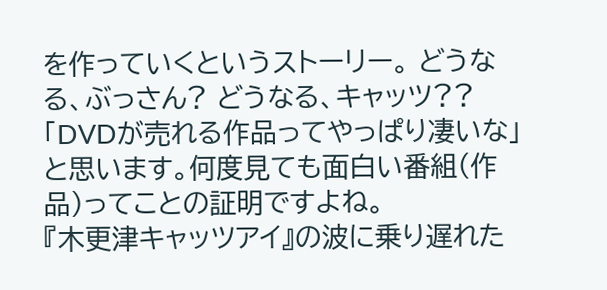を作っていくというストーリー。 どうなる、ぶっさん? どうなる、キャッツ?? 「DVDが売れる作品ってやっぱり凄いな」と思います。何度見ても面白い番組(作品)ってことの証明ですよね。
『木更津キャッツアイ』の波に乗り遅れた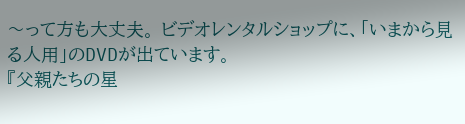〜って方も大丈夫。 ビデオレンタルショップに、「いまから見る人用」のDVDが出ています。
『父親たちの星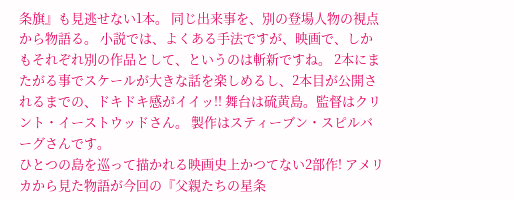条旗』も見逃せない1本。 同じ出来事を、別の登場人物の視点から物語る。 小説では、よくある手法ですが、映画で、しかもそれぞれ別の作品として、というのは斬新ですね。 2本にまたがる事でスケールが大きな話を楽しめるし、2本目が公開されるまでの、ドキドキ感がイイッ!! 舞台は硫黄島。監督はクリント・イーストウッドさん。 製作はスティーブン・スピルバーグさんです。
ひとつの島を巡って描かれる映画史上かつてない2部作! アメリカから見た物語が今回の『父親たちの星条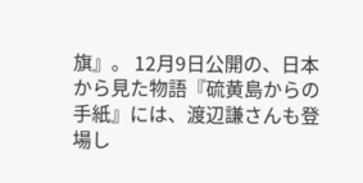旗』。 12月9日公開の、日本から見た物語『硫黄島からの手紙』には、渡辺謙さんも登場し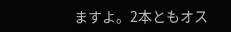ますよ。2本ともオス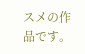スメの作品です。